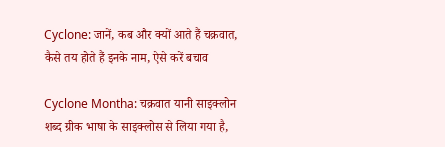Cyclone: जानें, कब और क्यों आते हैं चक्रवात, कैसे तय होते हैं इनके नाम, ऐसे करें बचाव

Cyclone Montha: चक्रवात यानी साइक्लोन शब्द ग्रीक भाषा के साइक्लोस से लिया गया है,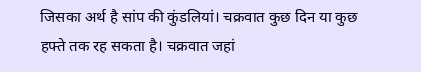जिसका अर्थ है सांप की कुंडलियां। चक्रवात कुछ दिन या कुछ हफ्ते तक रह सकता है। चक्रवात जहां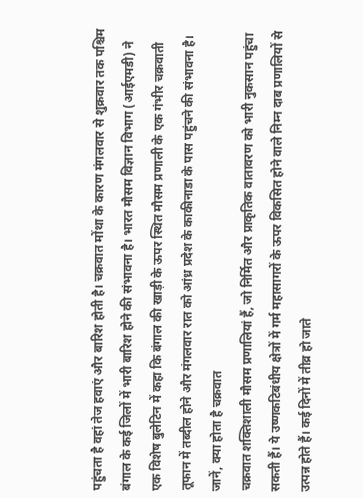पहुंचता है वहां तेज हवाएं और बारिश होती है। चक्रवात मोंथा के कारण मंगलवार से शुक्रवार तक पश्चिम बंगाल के कई जिलों में भारी बारिश होने की संभावना है। भारत मौसम विज्ञान विभाग (आईएमडी) ने एक विशेष बुलेटिन में कहा कि बंगाल की खाड़ी के ऊपर स्थित मौसम प्रणाली के एक गंभीर चक्रवाती तूफान में तब्दील होने और मंगलवार रात को आंध्र प्रदेश के काकीनाडा के पास पहुंचने की संभावना है।
जानें, क्या होता है चक्रवात
चक्रवात शक्तिशाली मौसम प्रणालियां हैं, जो निर्मित और प्राकृतिक वातावरण को भारी नुकसान पहुंचा सकती हैं। ये उष्णकटिबंधीय क्षेत्रों में गर्म महासागरों के ऊपर विकसित होने वाले निम्न दाब प्रणालियों से उत्पन्न होते हैं। कई दिनों में तीव्र हो जाते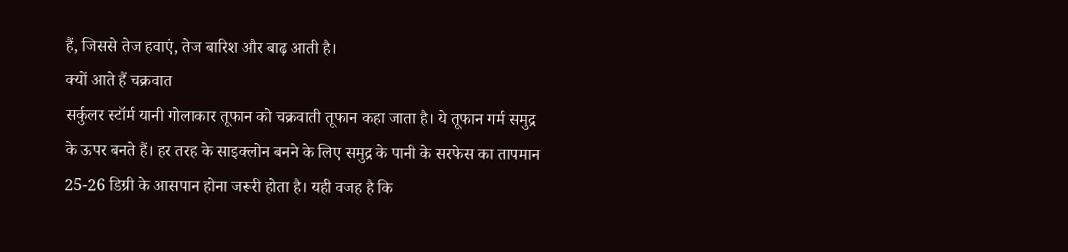हैं, जिससे तेज हवाएं, तेज बारिश और बाढ़ आती है।
क्यों आते हैं चक्रवात
सर्कुलर स्टॉर्म यानी गोलाकार तूफान को चक्रवाती तूफान कहा जाता है। ये तूफान गर्म समुद्र के ऊपर बनते हैं। हर तरह के साइक्लोन बनने के लिए समुद्र के पानी के सरफेस का तापमान 25-26 डिग्री के आसपान होना जरूरी होता है। यही वजह है कि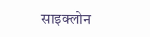साइक्लोन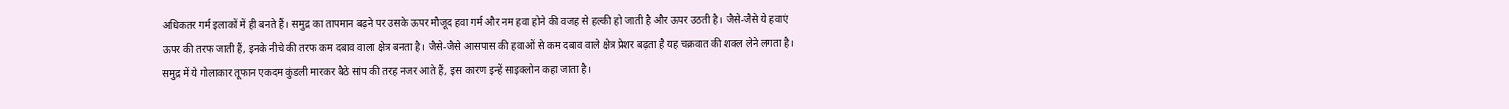अधिकतर गर्म इलाकों में ही बनते हैं। समुद्र का तापमान बढ़ने पर उसके ऊपर मौजूद हवा गर्म और नम हवा होने की वजह से हल्की हो जाती है और ऊपर उठती है। जैसे-जैसे ये हवाएं ऊपर की तरफ जाती हैं, इनके नीचे की तरफ कम दबाव वाला क्षेत्र बनता है। जैसे-जैसे आसपास की हवाओं से कम दबाव वाले क्षेत्र प्रेशर बढ़ता है यह चक्रवात की शक्ल लेने लगता है। समुद्र में ये गोलाकार तूफान एकदम कुंडली मारकर बैठे सांप की तरह नजर आते हैं, इस कारण इन्हें साइक्लोन कहा जाता है।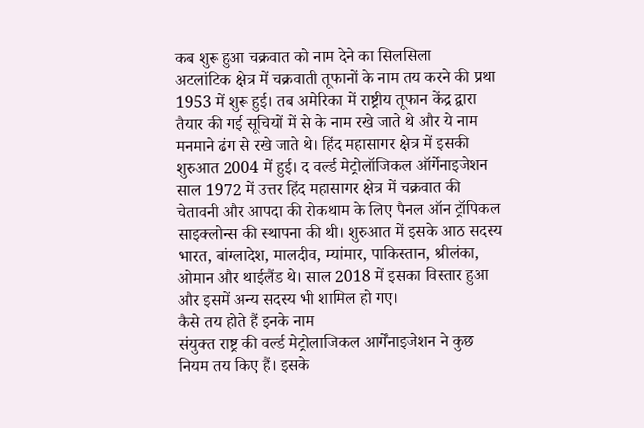कब शुरू हुआ चक्रवात को नाम देने का सिलसिला
अटलांटिक क्षेत्र में चक्रवाती तूफानों के नाम तय करने की प्रथा 1953 में शुरू हुई। तब अमेरिका में राष्ट्रीय तूफान केंद्र द्वारा तैयार की गई सूचियों में से के नाम रखे जाते थे और ये नाम मनमाने ढंग से रखे जाते थे। हिंद महासागर क्षेत्र में इसकी शुरुआत 2004 में हुई। द वर्ल्ड मेट्रोलॉजिकल ऑर्गेनाइजेशन साल 1972 में उत्तर हिंद महासागर क्षेत्र में चक्रवात की चेतावनी और आपदा की रोकथाम के लिए पैनल ऑन ट्रॉपिकल साइक्लोन्स की स्थापना की थी। शुरुआत में इसके आठ सदस्य भारत, बांग्लादेश, मालदीव, म्यांमार, पाकिस्तान, श्रीलंका, ओमान और थाईलैंड थे। साल 2018 में इसका विस्तार हुआ और इसमें अन्य सदस्य भी शामिल हो गए।
कैसे तय होते हैं इनके नाम
संयुक्त राष्ट्र की वर्ल्ड मेट्रोलाजिकल आर्गेंनाइजेशन ने कुछ नियम तय किए हैं। इसके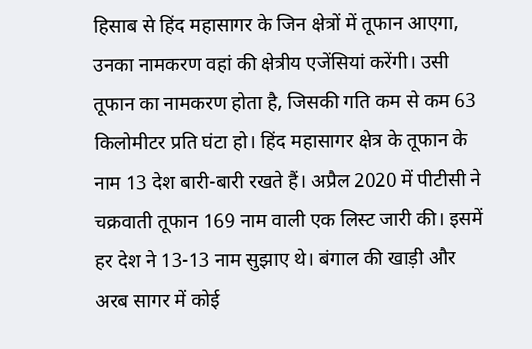हिसाब से हिंद महासागर के जिन क्षेत्रों में तूफान आएगा, उनका नामकरण वहां की क्षेत्रीय एजेंसियां करेंगी। उसी तूफान का नामकरण होता है, जिसकी गति कम से कम 63 किलोमीटर प्रति घंटा हो। हिंद महासागर क्षेत्र के तूफान के नाम 13 देश बारी-बारी रखते हैं। अप्रैल 2020 में पीटीसी ने चक्रवाती तूफान 169 नाम वाली एक लिस्ट जारी की। इसमें हर देश ने 13-13 नाम सुझाए थे। बंगाल की खाड़ी और अरब सागर में कोई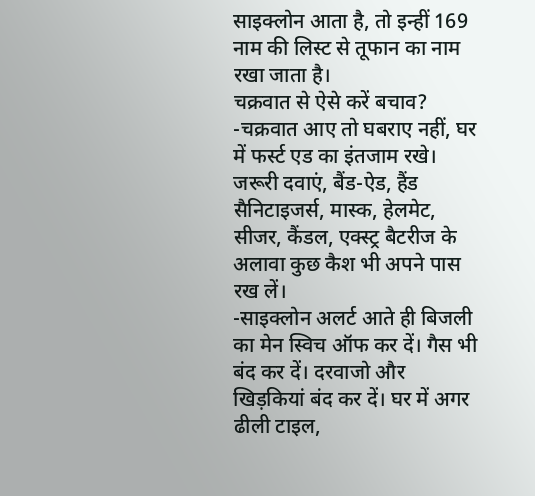साइक्लोन आता है, तो इन्हीं 169 नाम की लिस्ट से तूफान का नाम रखा जाता है।
चक्रवात से ऐसे करें बचाव?
-चक्रवात आए तो घबराए नहीं, घर में फर्स्ट एड का इंतजाम रखे। जरूरी दवाएं, बैंड-ऐड, हैंड सैनिटाइजर्स, मास्क, हेलमेट, सीजर, कैंडल, एक्स्ट्र बैटरीज के अलावा कुछ कैश भी अपने पास रख लें।
-साइक्लोन अलर्ट आते ही बिजली का मेन स्विच ऑफ कर दें। गैस भी बंद कर दें। दरवाजो और खिड़कियां बंद कर दें। घर में अगर ढीली टाइल,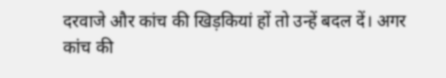दरवाजे और कांच की खिड़कियां हों तो उन्हें बदल दें। अगर कांच की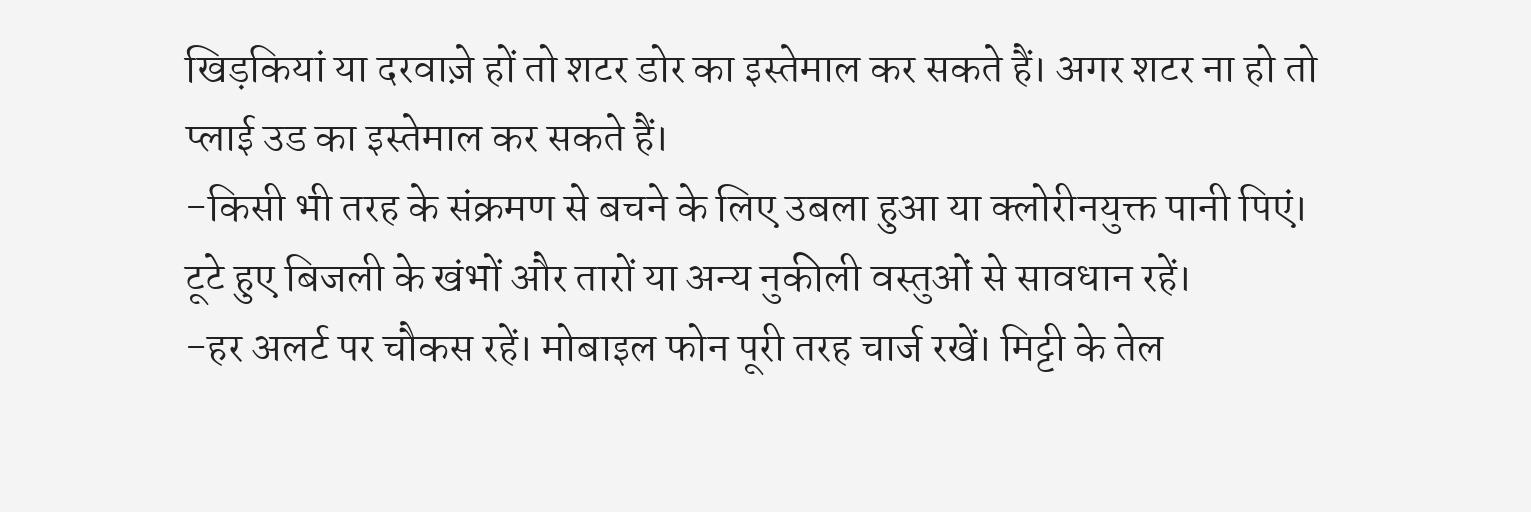खिड़कियां या दरवाज़े हों तो शटर डोर का इस्तेमाल कर सकते हैं। अगर शटर ना हो तो प्लाई उड का इस्तेमाल कर सकते हैं।
-किसी भी तरह के संक्रमण से बचने के लिए उबला हुआ या क्लोरीनयुक्त पानी पिएं। टूटे हुए बिजली के खंभों और तारों या अन्य नुकीली वस्तुओं से सावधान रहें।
-हर अलर्ट पर चौकस रहें। मोबाइल फोन पूरी तरह चार्ज रखें। मिट्टी के तेल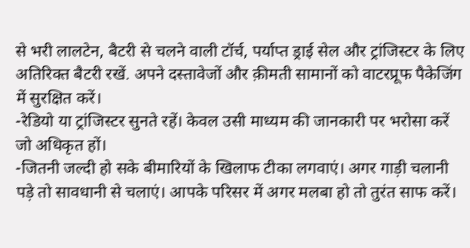से भरी लालटेन, बैटरी से चलने वाली टॉर्च, पर्याप्त ड्राई सेल और ट्रांजिस्टर के लिए अतिरिक्त बैटरी रखें. अपने दस्तावेजों और क़ीमती सामानों को वाटरप्रूफ पैकेजिंग में सुरक्षित करें।
-रेडियो या ट्रांजिस्टर सुनते रहें। केवल उसी माध्यम की जानकारी पर भरोसा करें जो अधिकृत हों।
-जितनी जल्दी हो सके बीमारियों के खिलाफ टीका लगवाएं। अगर गाड़ी चलानी पड़े तो सावधानी से चलाएं। आपके परिसर में अगर मलबा हो तो तुरंत साफ करें।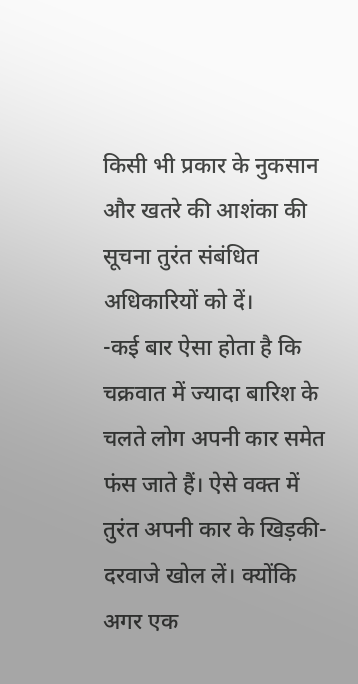किसी भी प्रकार के नुकसान और खतरे की आशंका की सूचना तुरंत संबंधित अधिकारियों को दें।
-कई बार ऐसा होता है कि चक्रवात में ज्यादा बारिश के चलते लोग अपनी कार समेत फंस जाते हैं। ऐसे वक्त में तुरंत अपनी कार के खिड़की-दरवाजे खोल लें। क्योंकि अगर एक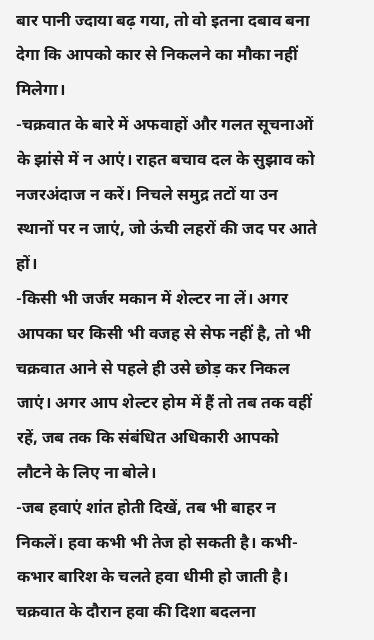बार पानी ज्दाया बढ़ गया, तो वो इतना दबाव बना देगा कि आपको कार से निकलने का मौका नहीं मिलेगा।
-चक्रवात के बारे में अफवाहों और गलत सूचनाओं के झांसे में न आएं। राहत बचाव दल के सुझाव को नजरअंदाज न करें। निचले समुद्र तटों या उन स्थानों पर न जाएं, जो ऊंची लहरों की जद पर आते हों।
-किसी भी जर्जर मकान में शेल्टर ना लें। अगर आपका घर किसी भी वजह से सेफ नहीं है, तो भी चक्रवात आने से पहले ही उसे छोड़ कर निकल जाएं। अगर आप शेल्टर होम में हैं तो तब तक वहीं रहें, जब तक कि संबंधित अधिकारी आपको लौटने के लिए ना बोले।
-जब हवाएं शांत होती दिखें, तब भी बाहर न निकलें। हवा कभी भी तेज हो सकती है। कभी-कभार बारिश के चलते हवा धीमी हो जाती है। चक्रवात के दौरान हवा की दिशा बदलना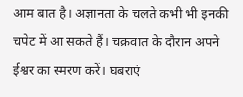आम बात है। अज्ञानता के चलते कभी भी इनकी चपेट में आ सकते हैं। चक्रवात के दौरान अपने ईश्वर का स्मरण करें। घबराएं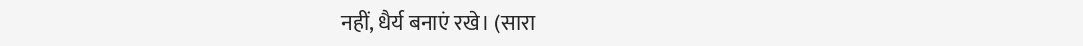नहीं, धैर्य बनाएं रखे। (सारा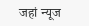जहां न्यूज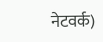नेटवर्क)